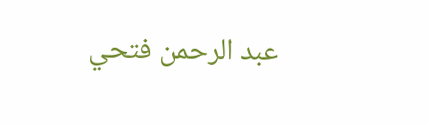عبد الرحمن فتحي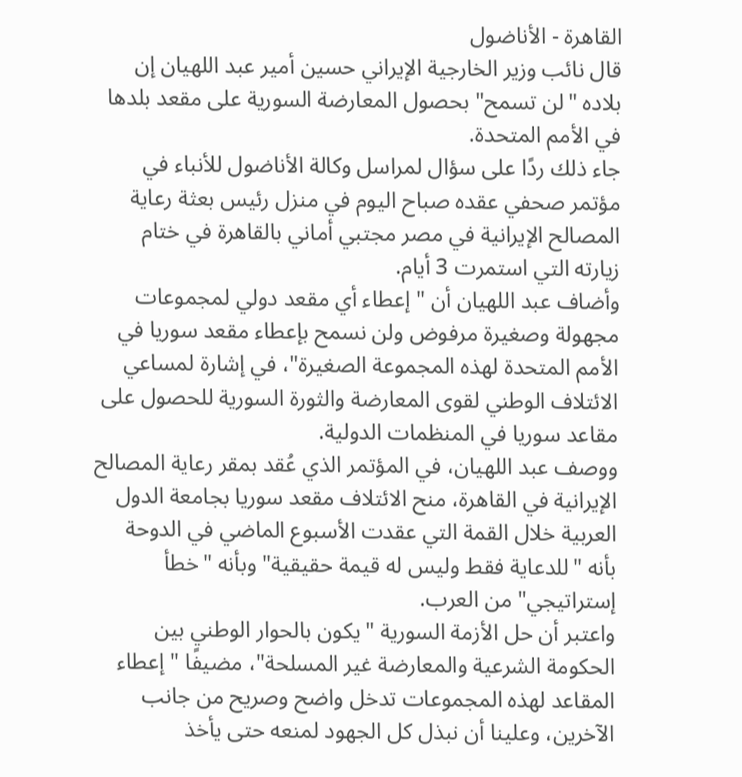القاهرة - الأناضول
قال نائب وزير الخارجية الإيراني حسين أمير عبد اللهيان إن بلاده "لن تسمح" بحصول المعارضة السورية على مقعد بلدها في الأمم المتحدة.
جاء ذلك ردًا على سؤال لمراسل وكالة الأناضول للأنباء في مؤتمر صحفي عقده صباح اليوم في منزل رئيس بعثة رعاية المصالح الإيرانية في مصر مجتبي أماني بالقاهرة في ختام زيارته التي استمرت 3 أيام.
وأضاف عبد اللهيان أن "إعطاء أي مقعد دولي لمجموعات مجهولة وصغيرة مرفوض ولن نسمح بإعطاء مقعد سوريا في الأمم المتحدة لهذه المجموعة الصغيرة"، في إشارة لمساعي الائتلاف الوطني لقوى المعارضة والثورة السورية للحصول على مقاعد سوريا في المنظمات الدولية.
ووصف عبد اللهيان، في المؤتمر الذي عُقد بمقر رعاية المصالح الإيرانية في القاهرة، منح الائتلاف مقعد سوريا بجامعة الدول العربية خلال القمة التي عقدت الأسبوع الماضي في الدوحة بأنه "للدعاية فقط وليس له قيمة حقيقية" وبأنه "خطأ إستراتيجي" من العرب.
واعتبر أن حل الأزمة السورية "يكون بالحوار الوطني بين الحكومة الشرعية والمعارضة غير المسلحة"، مضيفًا "إعطاء المقاعد لهذه المجموعات تدخل واضح وصريح من جانب الآخرين، وعلينا أن نبذل كل الجهود لمنعه حتى يأخذ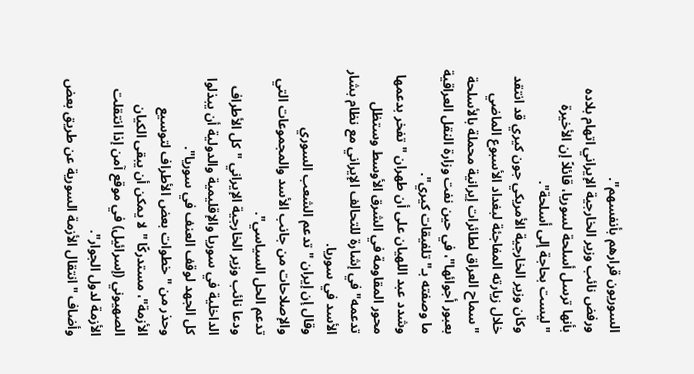السوريون قرارهم بأنفسهم".
ورفض نائب وزير الخارجية الإيراني اتهام بلاده بأنها ترسل أسلحة لسوريا، قائلاً إن الأخيرة "ليست بحاجة إلى أسلحة".
وكان وزير الخارجية الأمريكي جون كيري قد انتقد خلال زيارته المفاجئة لبغداد الأسبوع الماضي "سماح العراق لطائرات إيرانية محملة بالأسلحة بعبور أجوائها"، في حين نفت وزارة النقل العراقية ما وصفته بـ"تلفيقات كيري".
وشدد عبد اللهيان على أن طهران "تفخر بدعمها محور المقاومة في الشرق الأوسط وستظل تدعمه" في إشارة للتحالف الإيراني مع نظام بشار الأسد في سوريا.
وقال إن إيران "تدعم الشعب السوري والإصلاحات من جانب الأسد والمجموعات التي تدعم الحل السياسي".
ودعا نائب وزير الخارجية الإيراني "كل الأطراف الداخلية في سوريا والإقليمية والدولية أن يبذلوا كل الجهد لوقف العنف في سوريا".
وحذر من "خطوات بعض الأطراف لتوسيع الأزمة"، مستدركًا "لا يمكن أن يبقى الكيان الصهيوني (إسرائيل) في موقع آمن إذا انتقلت الأزمة لدول الجوار".
وأضاف "انتقال الأزمة السورية عن طريق بعض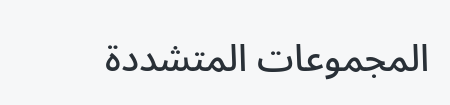المجموعات المتشددة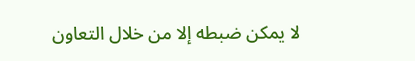لا يمكن ضبطه إلا من خلال التعاون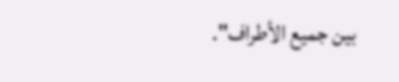بين جميع الأطراف".